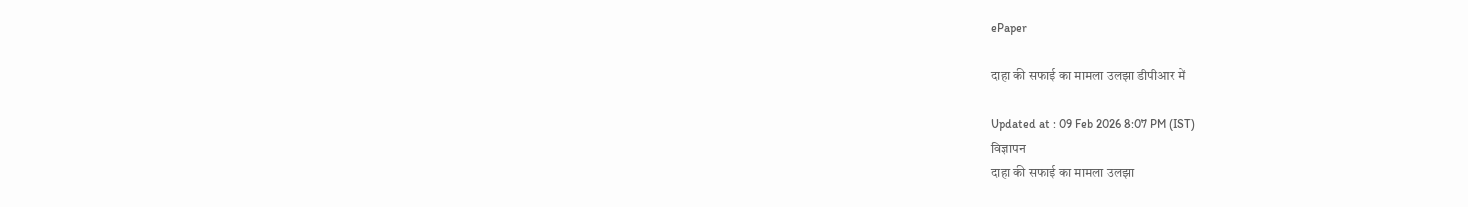ePaper

दाहा की सफाई का मामला उलझा डीपीआर में

Updated at : 09 Feb 2026 8:07 PM (IST)
विज्ञापन
दाहा की सफाई का मामला उलझा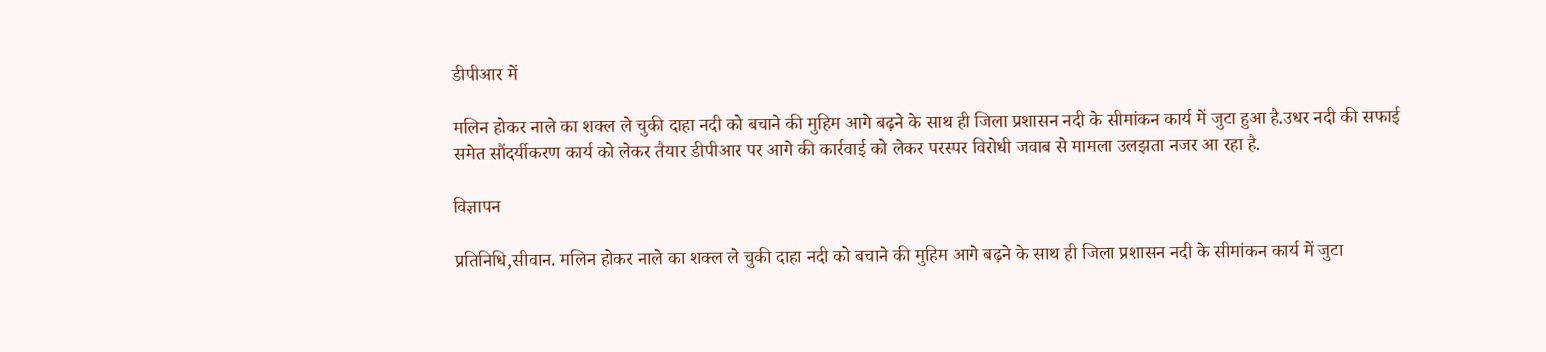डीपीआर में

मलिन होकर नाले का शक्ल ले चुकी दाहा नदी को बचाने की मुहिम आगे बढ़ने के साथ ही जिला प्रशासन नदी के सीमांकन कार्य में जुटा हुआ है.उधर नदी की सफाई समेत सौंदर्यीकरण कार्य को लेकर तैयार डीपीआर पर आगे की कार्रवाई को लेकर परस्पर विरोधी जवाब से मामला उलझता नजर आ रहा है.

विज्ञापन

प्रतिनिधि,सीवान. मलिन होकर नाले का शक्ल ले चुकी दाहा नदी को बचाने की मुहिम आगे बढ़ने के साथ ही जिला प्रशासन नदी के सीमांकन कार्य में जुटा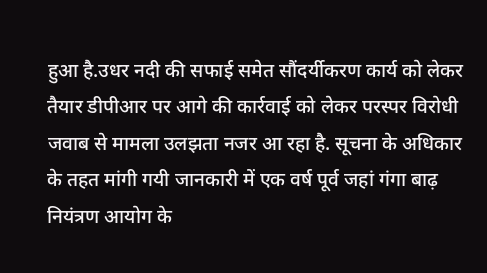हुआ है.उधर नदी की सफाई समेत सौंदर्यीकरण कार्य को लेकर तैयार डीपीआर पर आगे की कार्रवाई को लेकर परस्पर विरोधी जवाब से मामला उलझता नजर आ रहा है. सूचना के अधिकार के तहत मांगी गयी जानकारी में एक वर्ष पूर्व जहां गंगा बाढ़ नियंत्रण आयोग के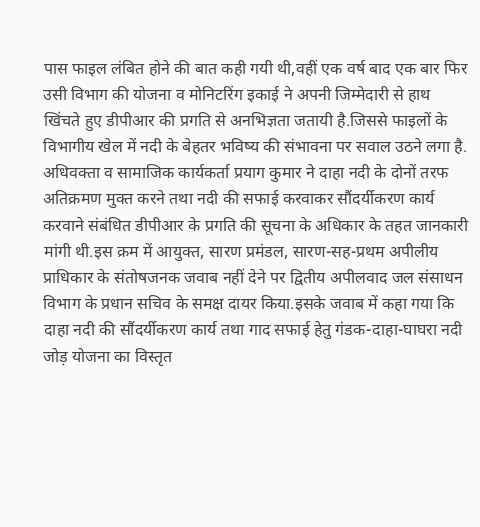पास फाइल लंबित होने की बात कही गयी थी,वहीं एक वर्ष बाद एक बार फिर उसी विभाग की योजना व मोनिटरिंग इकाई ने अपनी जिम्मेदारी से हाथ खिंचते हुए डीपीआर की प्रगति से अनभिज्ञता जतायी है.जिससे फाइलों के विभागीय खेल में नदी के बेहतर भविष्य की संभावना पर सवाल उठने लगा है. अधिवक्ता व सामाजिक कार्यकर्ता प्रयाग कुमार ने दाहा नदी के दोनों तरफ अतिक्रमण मुक्त करने तथा नदी की सफाई करवाकर सौंदर्यीकरण कार्य करवाने संबंधित डीपीआर के प्रगति की सूचना के अधिकार के तहत जानकारी मांगी थी.इस क्रम में आयुक्त, सारण प्रमंडल, सारण-सह-प्रथम अपीलीय प्राधिकार के संतोषजनक जवाब नहीं देने पर द्वितीय अपीलवाद जल संसाधन विभाग के प्रधान सचिव के समक्ष दायर किया.इसके जवाब में कहा गया कि दाहा नदी की सौंदर्यीकरण कार्य तथा गाद सफाई हेतु गंडक-दाहा-घाघरा नदी जोड़ योजना का विस्तृत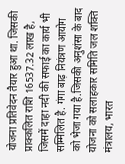योजना प्रतिवेदन तैयार हुआ था. जिसकी प्राक्कलित राशि 16537.32 लाख है, जिसमें दाहा नदी की सफाई का कार्य भी सम्मिलित है. गंगा बाढ़ नियंत्रण आयोग को भेजा गया है.जिसकी अनुशंसा के बाद योजना को सलाहकार समिति जल शक्ति मंत्रालय, भारत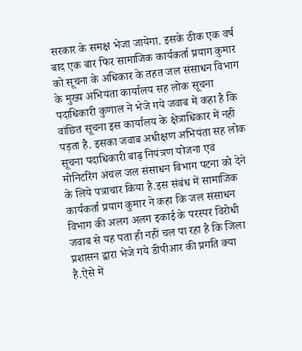सरकार के समक्ष भेजा जायेगा. इसके ठीक एक वर्ष बाद एक बार फिर सामाजिक कार्यकर्ता प्रयाग कुमार को सूचना के अधिकार के तहत जल संसाधन विभाग के मुख्य अभियंता कार्यालय सह लोक सूचना पदाधिकारी कुणाल ने भेजे गये जवाब में कहा है कि वांछित सूचना इस कार्यालय के क्षेत्राधिकार में नहीं पड़ता है. इसका जवाब अधीक्षण अभियंता सह लोक सूचना पदाधिकारी बाढ़ नियंत्रण योजना एवं मोनिटरिंग अंचल जल संसाधन विभाग पटना को देने के लिये पत्राचार किया है.इस संबंध में सामाजिक कार्यकर्ता प्रयाग कुमार ने कहा कि जल संसाधन विभाग की अलग अलग इकाई के परस्पर विरोधी जवाब से यह पता ही नहीं चल पा रहा है कि जिला प्रशासन द्वारा भेजे गये डीपीआर की प्रगति क्या है.ऐसे में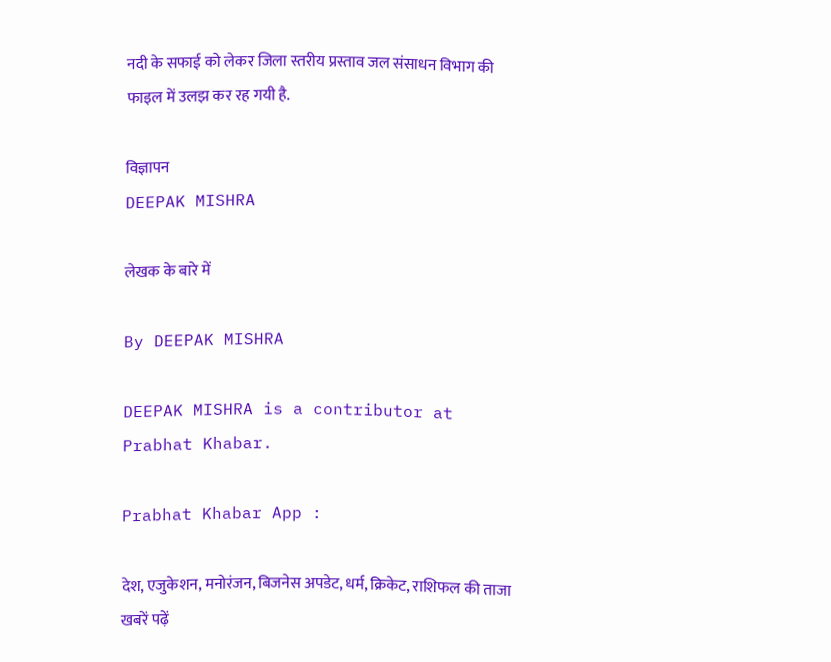नदी के सफाई को लेकर जिला स्तरीय प्रस्ताव जल संसाधन विभाग की फाइल में उलझ कर रह गयी है.

विज्ञापन
DEEPAK MISHRA

लेखक के बारे में

By DEEPAK MISHRA

DEEPAK MISHRA is a contributor at Prabhat Khabar.

Prabhat Khabar App :

देश, एजुकेशन, मनोरंजन, बिजनेस अपडेट, धर्म, क्रिकेट, राशिफल की ताजा खबरें पढ़ें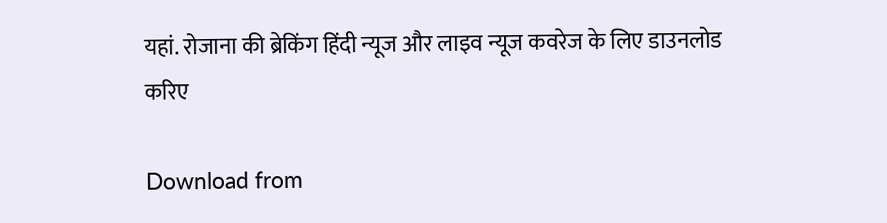यहां. रोजाना की ब्रेकिंग हिंदी न्यूज और लाइव न्यूज कवरेज के लिए डाउनलोड करिए

Download from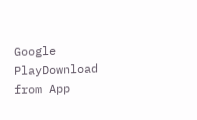Google PlayDownload from App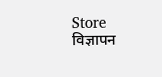Store
विज्ञापन